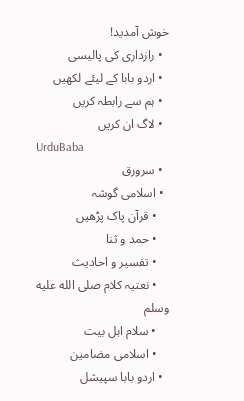خوش آمدید!
  • رازداری کی پالیسی
  • اردو بابا کے لیئے لکھیں
  • ہم سے رابطہ کریں
  • لاگ ان کریں
UrduBaba
  • سرورق
  • اسلامی گوشہ
    • قرآن پاک پڑھیں
    • حمد و ثنا
    • تفسیر و احادیث
    • نعتیہ کلام صلى الله عليه وسلم
    • سلام اہل بیت
    • اسلامی مضامین
  • اردو بابا سپیشل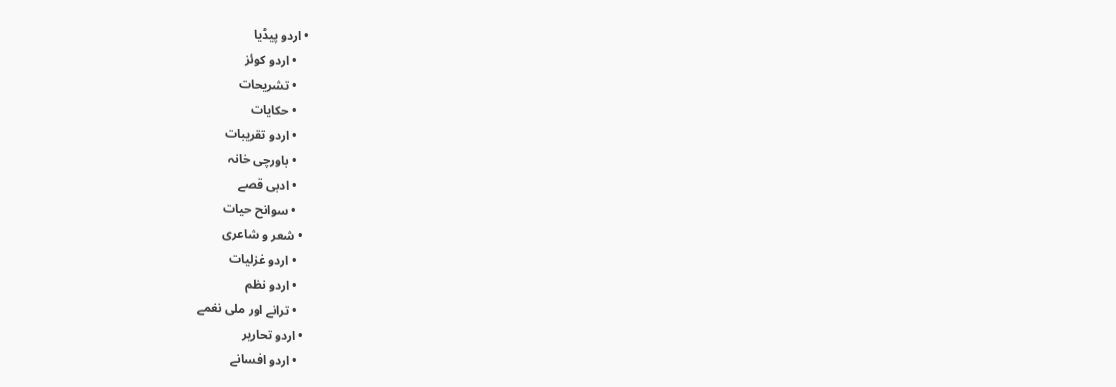• اردو پیڈیا
    • اردو کوئز
    • تشریحات
    • حکایات
    • اردو تقریبات
    • باورچی خانہ
    • ادبی قصے
    • سوانح حیات
  • شعر و شاعری
    • اردو غزلیات
    • اردو نظم
    • ترانے اور ملی نغمے
  • اردو تحاریر
    • اردو افسانے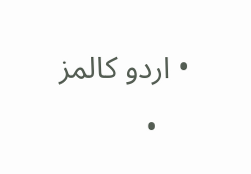• اردو کالمز
    •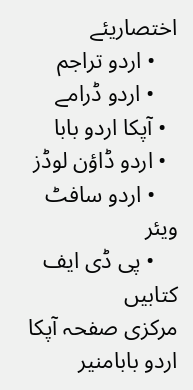اختصاریئے
    • اردو تراجم
    • اردو ڈرامے
  • آپکا اردو بابا
  • اردو ڈاؤن لوڈز
    • اردو سافٹ ویئر
    • پی ڈی ایف کتابیں
مرکزی صفحہ آپکا اردو بابامنیر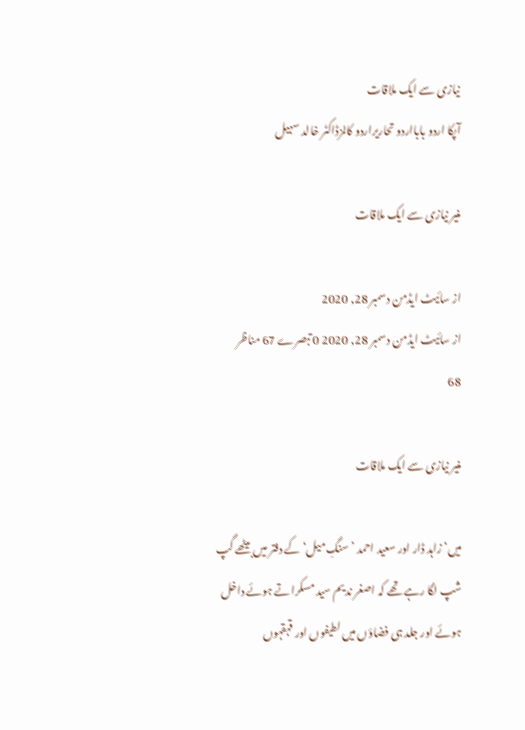نیازی سے ایک ملاقات
آپکا اردو بابااردو تحاریراردو کالمزڈاکٹر خالد سہیل

منیر نیازی سے ایک ملاقات

از سائیٹ ایڈمن دسمبر 28, 2020
از سائیٹ ایڈمن دسمبر 28, 2020 0 تبصرے 67 مناظر
68

منیر نیازی سے ایک ملاقات

میں‘زاہد ڈار اور سعید احمد ’سنگِ میل‘ کے دفتر میں بیٹھے گپ شپ لگا رہے تھے کہ اصغر ندیم سید مسکراتے ہوئے داخل ہوئے اور جلد ہی فضاؤں میں لطیفوں اور قہقہوں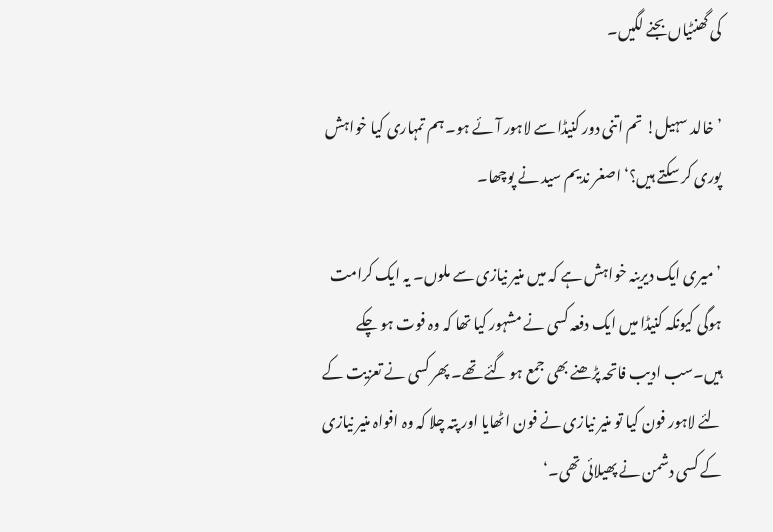کی گھنٹیاں بجنے لگیں۔

’خالد سہیل! تم اتنی دور کنیڈا سے لاہور آئے ہو۔ ہم تمہاری کیا خواہش پوری کر سکتے ہیں؟‘ اصغر ندیم سید نے پوچھا۔

’میری ایک دیرینہ خواہش ہے کہ میں منیر نیازی سے ملوں۔ یہ ایک کرامت ہوگی کیونکہ کنیڈا میں ایک دفعہ کسی نے مشہور کیا تھا کہ وہ فوت ہو چکے ہیں۔سب ادیب فاتحہ پڑھنے بھی جمع ہو گئے تھے۔ پھر کسی نے تعزیت کے لئے لاہور فون کیا تو منیر نیازی نے فون اٹھایا اور پتہ چلا کہ وہ افواہ منیر نیازی کے کسی دشمن نے پھیلائی تھی۔‘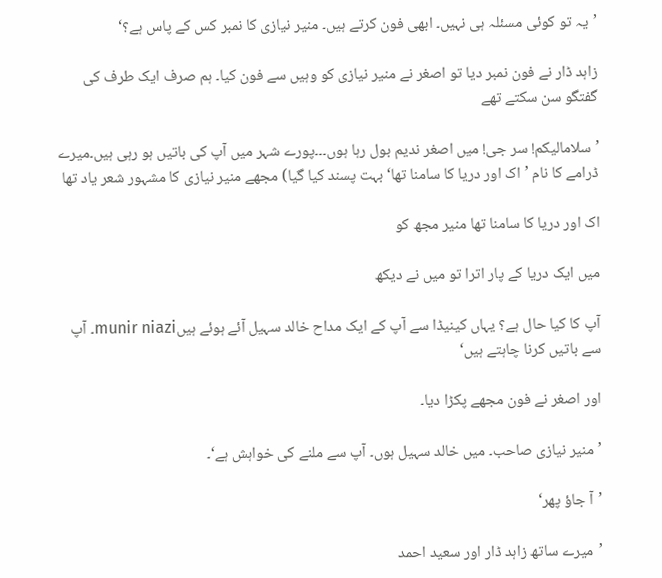’یہ تو کوئی مسئلہ ہی نہیں۔ ابھی فون کرتے ہیں۔ منیر نیازی کا نمبر کس کے پاس ہے؟‘

زاہد ڈار نے فون نمبر دیا تو اصغر نے منیر نیازی کو وہیں سے فون کیا۔ ہم صرف ایک طرف کی گفتگو سن سکتے تھے

’سلامالیکم! سر جی! میں اصغر ندیم بول رہا ہوں۔۔۔پورے شہر میں آپ کی باتیں ہو رہی ہیں۔میرے ڈرامے کا نام ’اک اور دریا کا سامنا تھا‘ بہت پسند کیا گیا) مجھے منیر نیازی کا مشہور شعر یاد تھا

اک اور دریا کا سامنا تھا منیر مجھ کو

میں ایک دریا کے پار اترا تو میں نے دیکھ

آپ کا کیا حال ہے؟ یہاں کینیڈا سے آپ کے ایک مداح خالد سہیل آئے ہوئے ہیںmunir niazi۔ آپ سے باتیں کرنا چاہتے ہیں‘

اور اصغر نے فون مجھے پکڑا دیا۔

’منیر نیازی صاحب۔ میں خالد سہیل ہوں۔ آپ سے ملنے کی خواہش ہے‘۔

’آ جاؤ پھر‘

’میرے ساتھ زاہد ڈار اور سعید احمد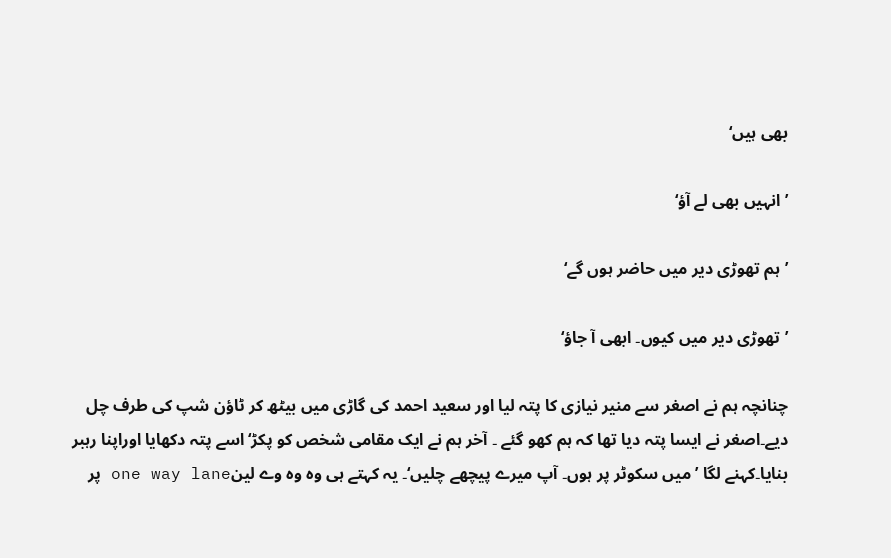بھی ہیں‘

’انہیں بھی لے آؤ‘

’ہم تھوڑی دیر میں حاضر ہوں گے‘

’تھوڑی دیر میں کیوں۔ ابھی آ جاؤ‘

چنانچہ ہم نے اصغر سے منیر نیازی کا پتہ لیا اور سعید احمد کی گاڑی میں بیٹھ کر ٹاؤن شپ کی طرف چل دیے۔اصغر نے ایسا پتہ دیا تھا کہ ہم کھو گئے ۔ آخر ہم نے ایک مقامی شخص کو پکڑ‘اسے پتہ دکھایا اوراپنا رہبر بنایا۔کہنے لگا ’ میں سکوٹر پر ہوں۔ آپ میرے پیچھے چلیں‘۔ یہ کہتے ہی وہ وہ وے لینone way lane پر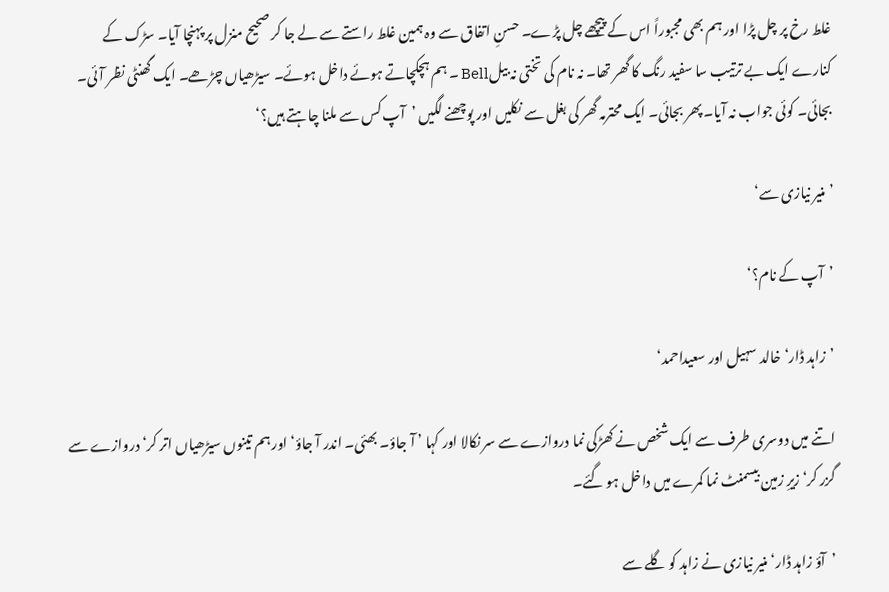غلط رخ پر چل پڑا اور ہم بھی مجبوراً اس کے پیچھے چل پڑے۔ حسنِ اتفاق سے وہ ہمین غلط راستے سے لے جا کر صحیح منزل پر پہنچا آیا۔ سڑک کے کنارے ایک بے ترتیب سا سفید رنگ کا گھر تھا۔ نہ نام کی تختی نہ بیلBell ۔ ہم ہچکچاتے ہوئے داخل ہوئے۔ سیڑھیاں چڑھے۔ ایک گھنٹی نظر آئی۔ بجائی۔ کوئی جواب نہ آیا۔ پھر بجائی۔ ایک محترمہ گھر کی بغل سے نکلیں اور پوچھنے لگیں ’آپ کس سے ملنا چاہتے ہیں؟‘

’منیر نیازی سے‘

’آپ کے نام؟‘

’زاہد ڈار‘ خالد سہیل اور سعیداحمد‘

اتنے میں دوسری طرف سے ایک شخص نے کھڑکی نما دروازے سے سر نکالا اور کہا ’ آ جاؤ۔ بھئی۔ اندر آ جاؤ‘ اور ہم تینوں سیڑھیاں اتر کر‘ دروازے سے گزر کر‘ زیرِ زمین بیسمنٹ نما کمرے میں داخل ہو گئے۔

’آؤ زاہد ڈار‘ منیر نیازی نے زاہد کو گلے سے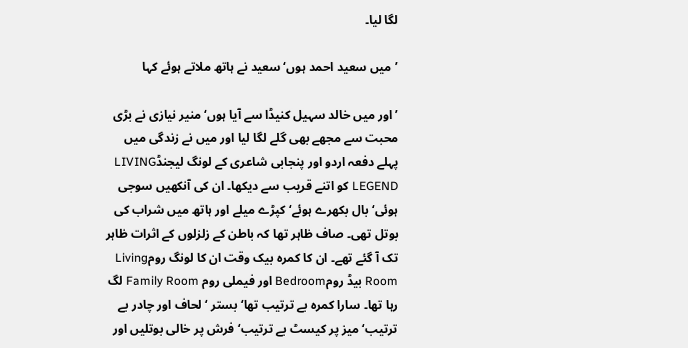لگا لیا۔

’میں سعید احمد ہوں‘ سعید نے ہاتھ ملاتے ہوئے کہا

’اور میں خالد سہیل کنیڈا سے آیا ہوں‘ منیر نیازی نے بڑی محبت سے مجھے بھی گلے لگا لیا اور میں نے زندگی میں پہلے دفعہ اردو اور پنجابی شاعری کے لونگ لیجنڈLIVING LEGEND کو اتنے قریب سے دیکھا۔ ان کی آنکھیں سوجی ہوئی‘ بال بکھرے ہوئے‘ کپڑے میلے اور ہاتھ میں شراب کی بوتل تھی۔ صاف ظاہر تھا کہ باطن کے زلزلوں کے اثرات ظاہر تک آ گئے تھے۔ ان کا کمرہ بیک وقت ان کا لونگ رومLiving Room بیڈ رومBedroom اور فیملی روم Family Room لگ رہا تھا۔ سارا کمرہ بے ترتیب تھا‘ بستر ‘لحاف اور چادر بے ترتیب‘ میز پر کیسٹ بے ترتیب‘ فرش پر خالی بوتلیں اور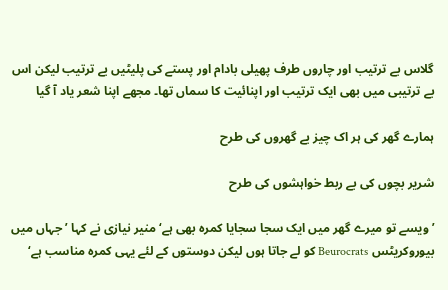گلاس بے ترتیب اور چاروں طرف پھیلی بادام اور پستے کی پلیٹیں بے ترتیب لیکن اس بے ترتیبی میں بھی ایک ترتیب اور اپنائیت کا سماں تھا۔ مجھے اپنا شعر یاد آ گیا

ہمارے گھر کی ہر اک چیز بے گھروں کی طرح

شریر بچوں کی بے ربط خواہشوں کی طرح

’ویسے تو میرے گھر میں ایک سجا سجایا کمرہ بھی ہے‘ منیر نیازی نے کہا ’ جہاں میں بیوروکریٹس Beurocrats کو لے جاتا ہوں لیکن دوستوں کے لئے یہی کمرہ مناسب ہے‘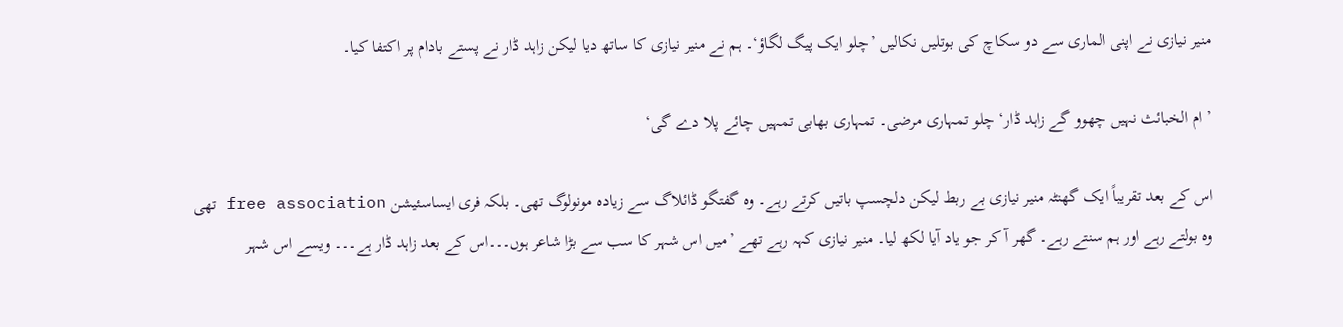منیر نیازی نے اپنی الماری سے دو سکاچ کی بوتلیں نکالیں ’چلو ایک پیگ لگاؤ‘۔ ہم نے منیر نیازی کا ساتھ دیا لیکن زاہد ڈار نے پستے بادام پر اکتفا کیا۔

’ ام الخبائث نہیں چھوو گے زاہد ڈار‘ چلو تمہاری مرضی۔ تمہاری بھابی تمہیں چائے پلا دے گی‘

اس کے بعد تقریباً ایک گھنٹہ منیر نیازی بے ربط لیکن دلچسپ باتیں کرتے رہے۔ وہ گفتگو ڈائلاگ سے زیادہ مونولوگ تھی۔ بلکہ فری ایساسئیشن free association تھی وہ بولتے رہے اور ہم سنتے رہے۔ گھر آ کر جو یاد آیا لکھ لیا۔ منیر نیازی کہہ رہے تھے ’میں اس شہر کا سب سے بڑا شاعر ہوں۔۔۔اس کے بعد زاہد ڈار ہے۔۔۔ ویسے اس شہر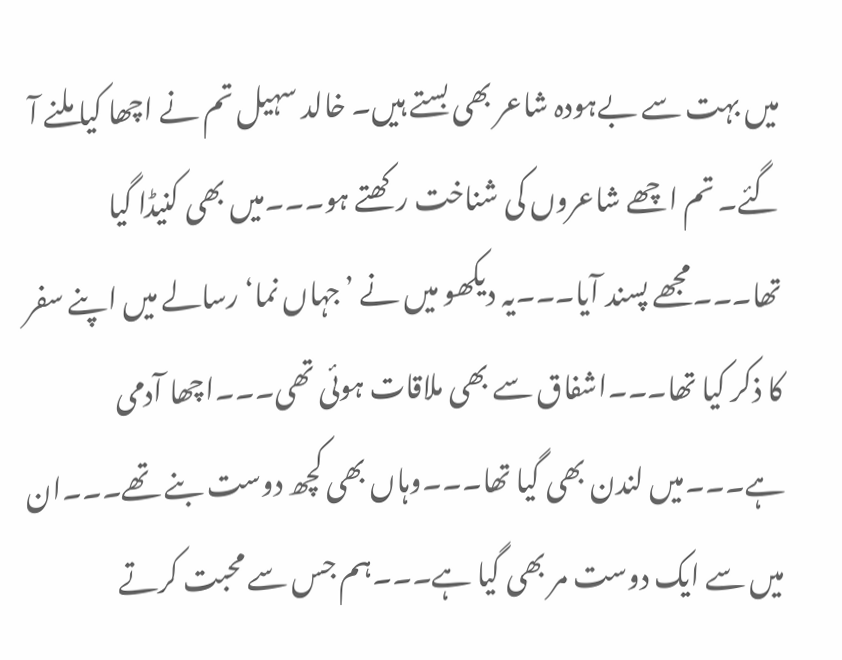میں بہت سے بےہودہ شاعر بھی بستے ہیں۔ خالد سہیل تم نے اچھا کیا ملنے آ گئے۔ تم اچھے شاعروں کی شناخت رکھتے ہو۔۔۔میں بھی کنیڈا گیا تھا۔۔۔مجھے پسند آیا۔۔۔یہ دیکھو میں نے ’جہاں نما‘ رسالے میں اپنے سفر کا ذکر کیا تھا۔۔۔اشفاق سے بھی ملاقات ہوئی تھی۔۔۔اچھا آدمی ہے۔۔۔میں لندن بھی گیا تھا۔۔۔وہاں بھی کچھ دوست بنے تھے۔۔۔ان میں سے ایک دوست مر بھی گیا ہے۔۔۔ہم جس سے محبت کرتے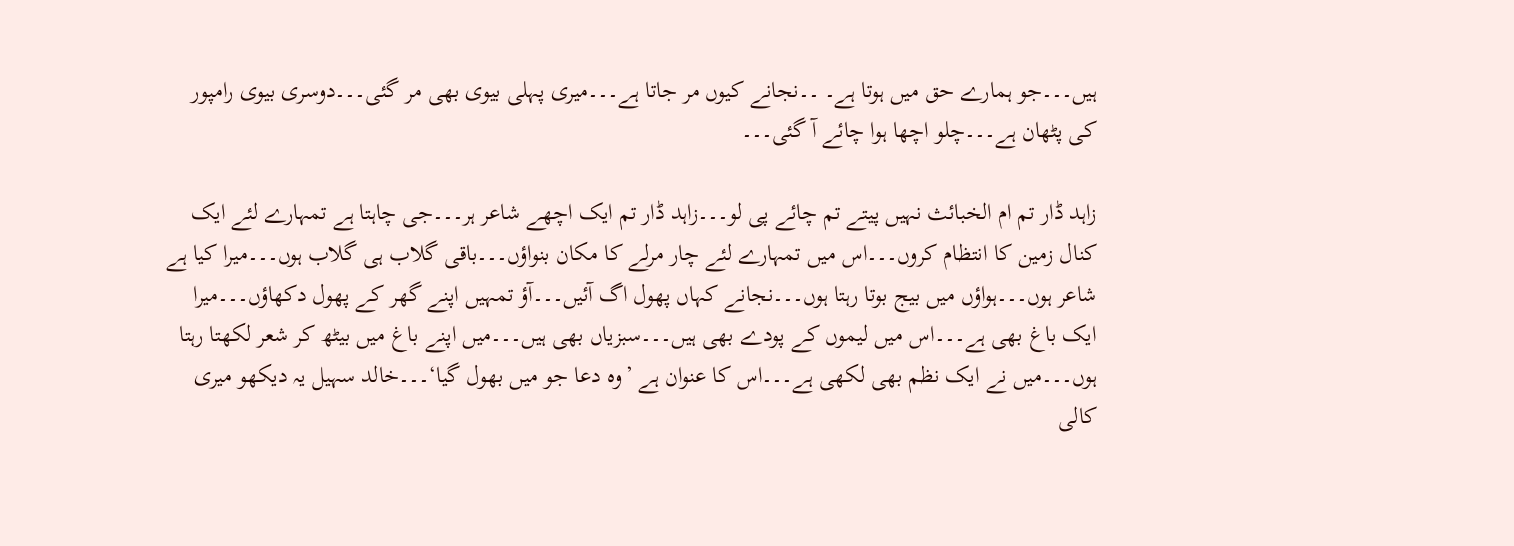ہیں۔۔۔جو ہمارے حق میں ہوتا ہے۔ ۔۔نجانے کیوں مر جاتا ہے۔۔۔میری پہلی بیوی بھی مر گئی۔۔۔دوسری بیوی رامپور کی پٹھان ہے۔۔۔چلو اچھا ہوا چائے آ گئی۔۔۔

زاہد ڈار تم ام الخبائث نہیں پیتے تم چائے پی لو۔۔۔زاہد ڈار تم ایک اچھے شاعر ہر۔۔۔جی چاہتا ہے تمہارے لئے ایک کنال زمین کا انتظام کروں۔۔۔اس میں تمہارے لئے چار مرلے کا مکان بنواؤں۔۔۔باقی گلاب ہی گلاب ہوں۔۔۔میرا کیا ہے شاعر ہوں۔۔۔ہواؤں میں بیج بوتا رہتا ہوں۔۔۔نجانے کہاں پھول اگ آئیں۔۔۔آؤ تمہیں اپنے گھر کے پھول دکھاؤں۔۔۔میرا ایک باغ بھی ہے۔۔۔اس میں لیموں کے پودے بھی ہیں۔۔۔سبزیاں بھی ہیں۔۔۔میں اپنے باغ میں بیٹھ کر شعر لکھتا رہتا ہوں۔۔۔میں نے ایک نظم بھی لکھی ہے۔۔۔اس کا عنوان ہے ’وہ دعا جو میں بھول گیا‘۔۔۔خالد سہیل یہ دیکھو میری کالی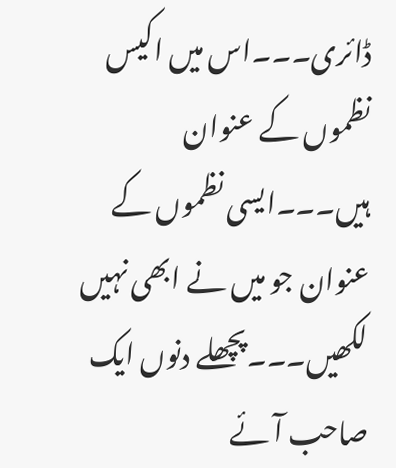ڈائری۔۔۔اس میں اکیس نظموں کے عنوان ہیں۔۔۔ایسی نظموں کے عنوان جو میں نے ابھی نہیں لکھیں۔۔۔پچھلے دنوں ایک صاحب آئے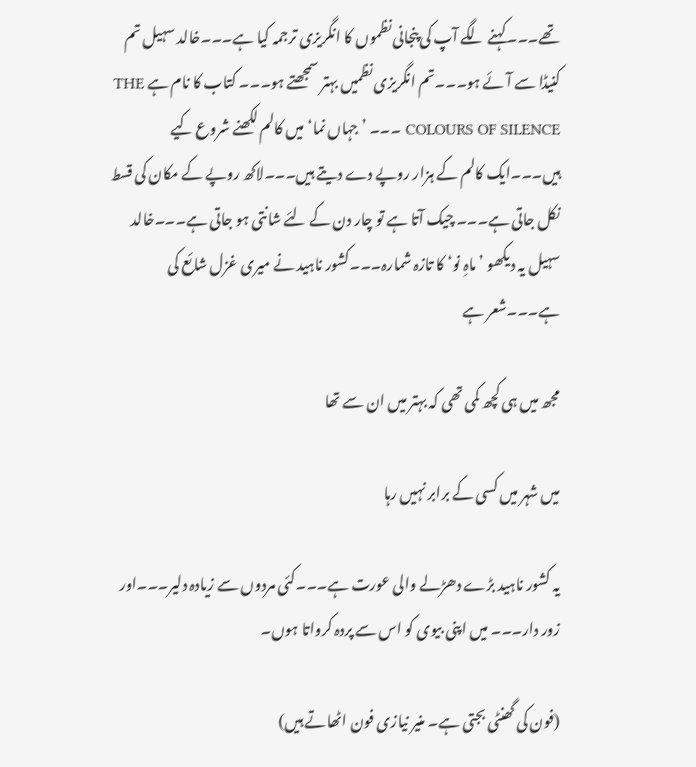تھے۔۔۔کہنے لگے آپ کی پنجانی نظموں کا انگریزی ترجمہ کیا ہے۔۔۔خالد سہیل تم کنیڈا سے آئے ہو۔۔۔تم انگریزی نظمیں بہتر سمجھتے ہو۔۔۔ کتاب کا نام ہے THE COLOURS OF SILENCE ۔۔۔ ’جہاں نما‘ میں کالم لکھنے شروع کیے ہیں۔۔۔ایک کالم کے ہزار روپے دے دیتے ہیں۔۔۔لاکھ روپے کے مکان کی قسط نکل جاتی ہے۔۔۔ چیک آتا ہے تو چار دن کے لئے شانتی ہو جاتی ہے۔۔۔خالد سہیل یہ دیکھو ’ماہِ نو‘ کا تازہ شمارہ۔۔۔کشور ناہید نے میری غزل شائع کی ہے۔۔۔شعر ہے

مجھ میں ہی کچھ کمی تھی کہ بہتر میں ان سے تھا

میں شہر میں کسی کے برابر نہیں رہا

یہ کشور ناہید بڑے دھڑلے والی عورت ہے۔۔۔کئی مردوں سے زیادہ دلیر۔۔۔اور زور دار۔۔۔ میں اپنی بیوی کو اس سے پردہ کرواتا ہوں۔

(فون کی گھنٹی بجتی ہے۔ منیر نیازی فون اٹھاتے ہیں)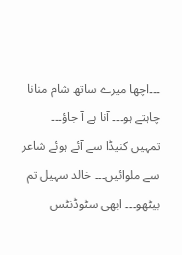۔۔۔اچھا میرے ساتھ شام منانا چاہتے ہو۔۔۔ آنا ہے آ جاؤ۔۔۔ تمہیں کنیڈا سے آئے ہوئے شاعر سے ملوائیں۔۔۔ خالد سہیل تم بیٹھو۔۔۔ ابھی سٹوڈنٹس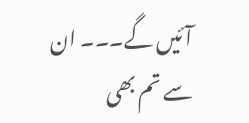آئیں گے۔۔۔ ان سے تم بھی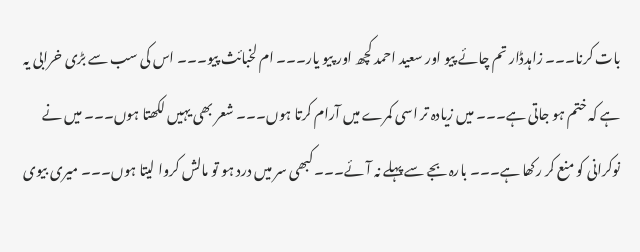بات کرنا۔۔۔ زاہدڈار تم چائے پیو اور سعید احمد کچھ اور پیو یار۔۔۔ ام لخبائث پیو۔۔۔ اس کی سب سے بڑی خرابی یہ ہے کہ ختم ہو جاتی ہے۔۔۔ میں زیادہ تر اسی کمرے میں آرام کرتا ہوں۔۔۔ شعر بھی یہیں لکھتا ہوں۔۔۔ میں نے نوکرانی کو منع کر رکھا ہے۔۔۔ بارہ بجے سے پہلے نہ آئے۔۔۔ کبھی سر میں درد ہو تو مالش کروا لیتا ہوں۔۔۔ میری بیوی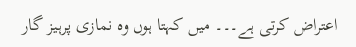اعتراض کرتی ہے۔۔۔ میں کہتا ہوں وہ نمازی پرہیز گار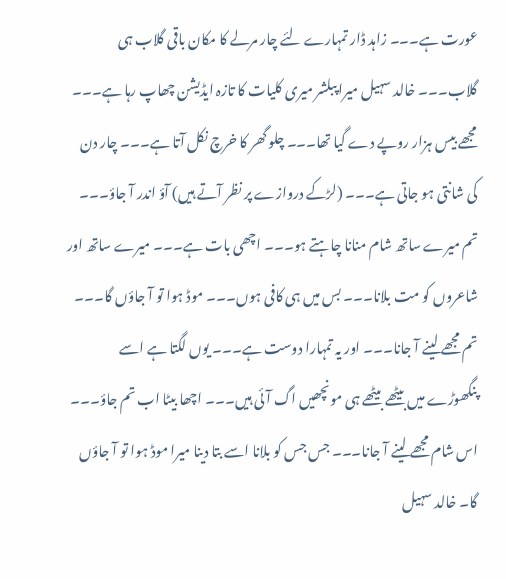عورت ہے۔۔۔ زاہد ڈار تمہارے لئے چار مرلے کا مکان باقی گلاب ہی گلاب۔۔۔ خالد سہیل میرا پبلشر میری کلیات کا تازہ ایڈیشن چھاپ رہا ہے۔۔۔ مجھے بیس ہزار روپے دے گیا تھا۔۔۔ چلو گھر کا خرچ نکل آتا ہے۔۔۔ چار دن کی شانتی ہو جاتی ہے۔۔۔ (لڑکے دروازے پر نظر آتے ہیں) آؤ اندر آ جاؤ۔۔۔ تم میرے ساتھ شام منانا چاہتے ہو۔۔۔ اچھی بات ہے۔۔۔ میرے ساتھ اور شاعروں کو مت بلانا۔۔۔ بس میں ہی کافی ہوں۔۔۔ موڈ ہوا تو آ جاؤں گا۔۔۔ تم مجھے لینے آ جانا۔۔۔ اور یہ تمہارا دوست ہے۔۔۔ یوں لگتا ہے اسے پنگھوڑے میں بیٹھے بیٹھے ہی مونچھیں اگ آئی ہیں۔۔۔ اچھا بیٹا اب تم جاؤ۔۔۔ اس شام مجھے لینے آ جانا۔۔۔ جس جس کو بلانا اسے بتا دینا میرا موڈ ہوا تو آ جاؤں گا۔ خالد سہیل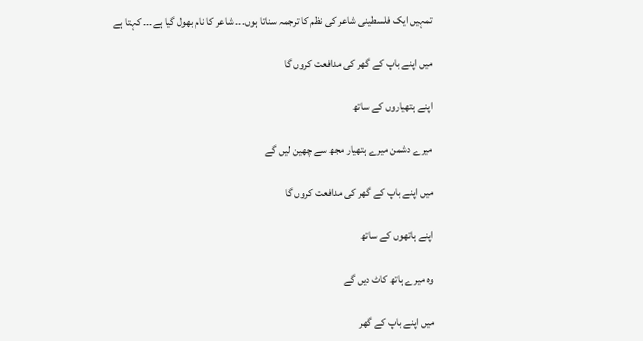تمہیں ایک فلسطینی شاعر کی نظم کا ترجمہ سناتا ہوں۔۔۔ شاعر کا نام بھول گیا ہے۔۔۔ کہتا ہے

میں اپنے باپ کے گھر کی مدافعت کروں گا

اپنے ہتھیاروں کے ساتھ

میرے دشمن میرے ہتھیار مجھ سے چھین لیں گے

میں اپنے باپ کے گھر کی مدافعت کروں گا

اپنے ہاتھوں کے ساتھ

وہ میرے ہاتھ کاٹ دیں گے

میں اپنے باپ کے گھر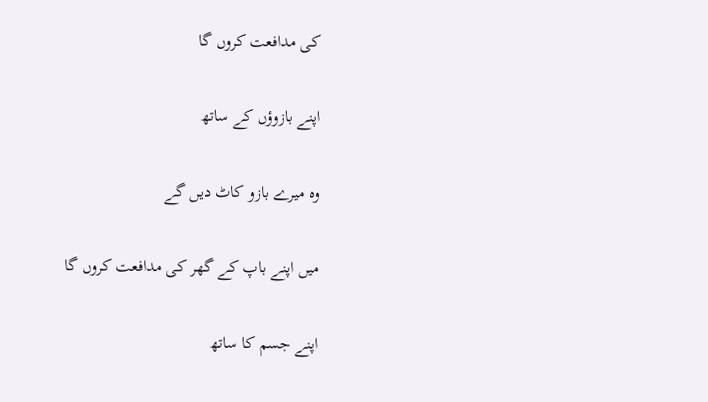کی مدافعت کروں گا

اپنے بازوؤں کے ساتھ

وہ میرے بازو کاٹ دیں گے

میں اپنے باپ کے گھر کی مدافعت کروں گا

اپنے جسم کا ساتھ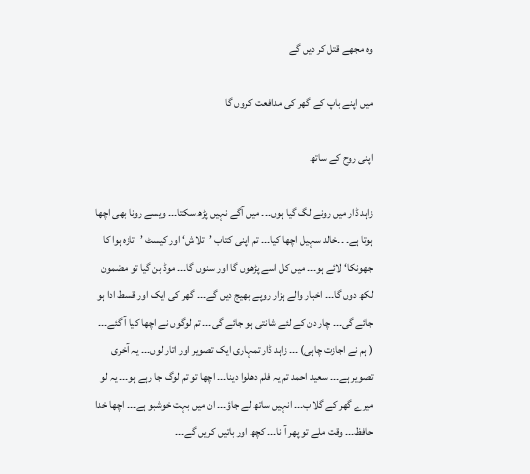وہ مجھے قتل کر دیں گے

میں اپنے باپ کے گھر کی مدافعت کروں گا

اپنی روح کے ساتھ

زاہد ڈار میں رونے لگ گیا ہوں۔۔۔ میں آگے نہیں پڑھ سکتا۔۔۔ ویسے رونا بھی اچھا ہوتا ہے۔ ۔۔خالد سہیل اچھا کیا۔۔۔ تم اپنی کتاب ’تلاش‘ اور کیسٹ ’تازہ ہوا کا جھونکا‘ لائے ہو۔۔۔ میں کل اسے پڑھوں گا اور سنوں گا۔۔۔ موڈ بن گیا تو مضمون لکھ دوں گا۔۔۔ اخبار والے ہزار روپے بھیج دیں گے۔۔۔ گھر کی ایک اور قسط ادا ہو جائے گی۔۔۔ چار دن کے لئے شانتی ہو جائے گی۔۔۔ تم لوگوں نے اچھا کیا آ گئے۔۔۔ ( ہم نے اجازت چاہی) ۔۔۔ زاہد ڈار تمہاری ایک تصویر اور اتار لوں۔۔۔ یہ آخری تصویر ہے۔۔۔ سعید احمد تم یہ فلم دھلوا دینا۔۔۔ اچھا تو تم لوگ جا رہے ہو۔۔۔ یہ لو میرے گھر کے گلاب۔۔۔ انہیں ساتھ لے جاؤ۔۔۔ ان میں بہت خوشبو ہے۔۔۔ اچھا خدا حافظ۔۔۔ وقت ملے تو پھر آ نا۔۔۔ کچھ اور باتیں کریں گے۔۔۔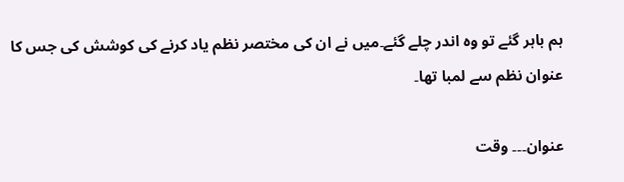ہم باہر گئے تو وہ اندر چلے گئے۔میں نے ان کی مختصر نظم یاد کرنے کی کوشش کی جس کا عنوان نظم سے لمبا تھا۔

عنوان۔۔۔ وقت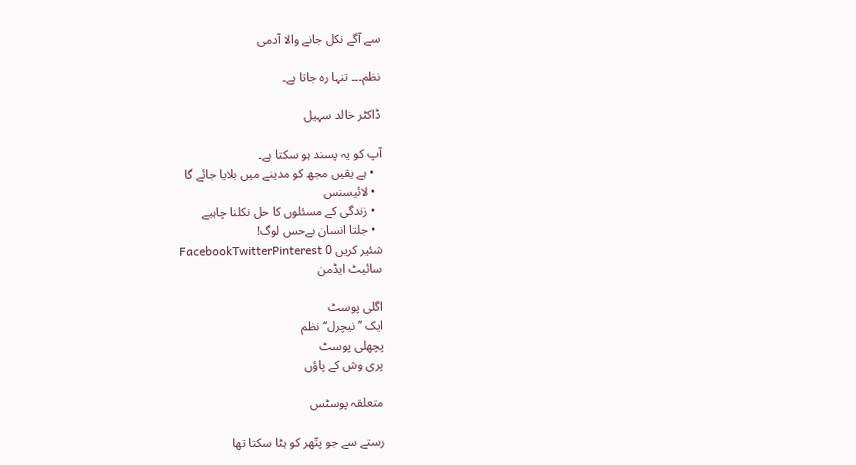سے آگے نکل جانے والا آدمی

نظم۔۔۔ تنہا رہ جاتا ہے۔

ڈاکٹر خالد سہیل

آپ کو یہ پسند ہو سکتا ہے۔
  • ہے یقیں مجھ کو مدینے میں بلایا جائے گا
  • لائیسنس
  • زندگی کے مسئلوں کا حل نکلنا چاہیے
  • جلتا انسان بےحس لوگ!
شئیر کریں 0 FacebookTwitterPinterest
سائیٹ ایڈمن

اگلی پوسٹ
ایک ’’نیچرل‘‘ نظم
پچھلی پوسٹ
پری وش کے پاؤں

متعلقہ پوسٹس

رستے سے جو پتّھر کو ہٹا سکتا تھا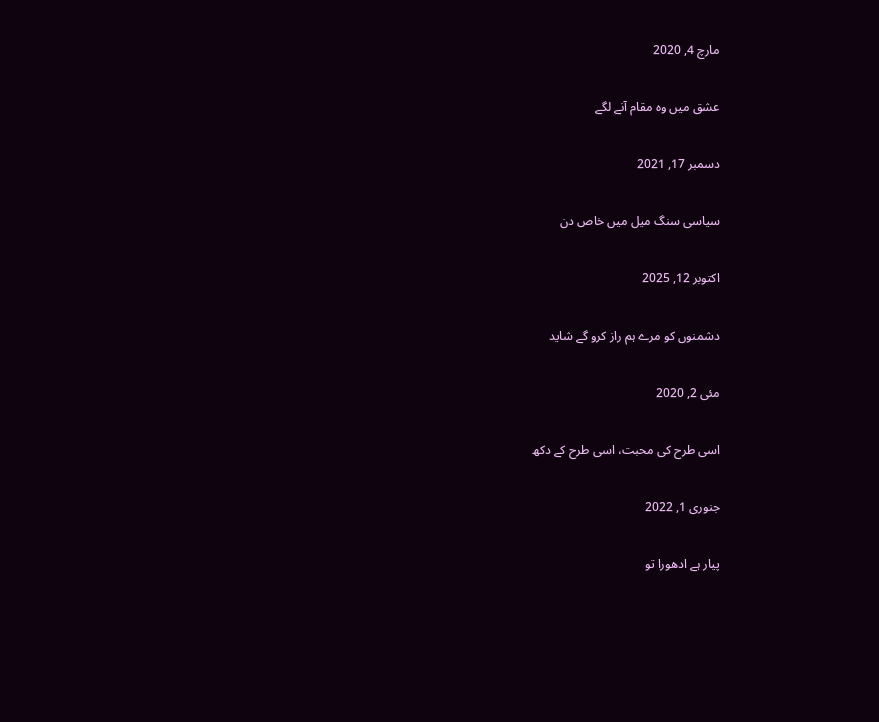مارچ 4, 2020

عشق میں وہ مقام آنے لگے

دسمبر 17, 2021

سیاسی سنگ میل میں خاص دن

اکتوبر 12, 2025

دشمنوں کو مرے ہم راز کرو گے شاید

مئی 2, 2020

اسی طرح کی محبت، اسی طرح کے دکھ

جنوری 1, 2022

پیار ہے ادھورا تو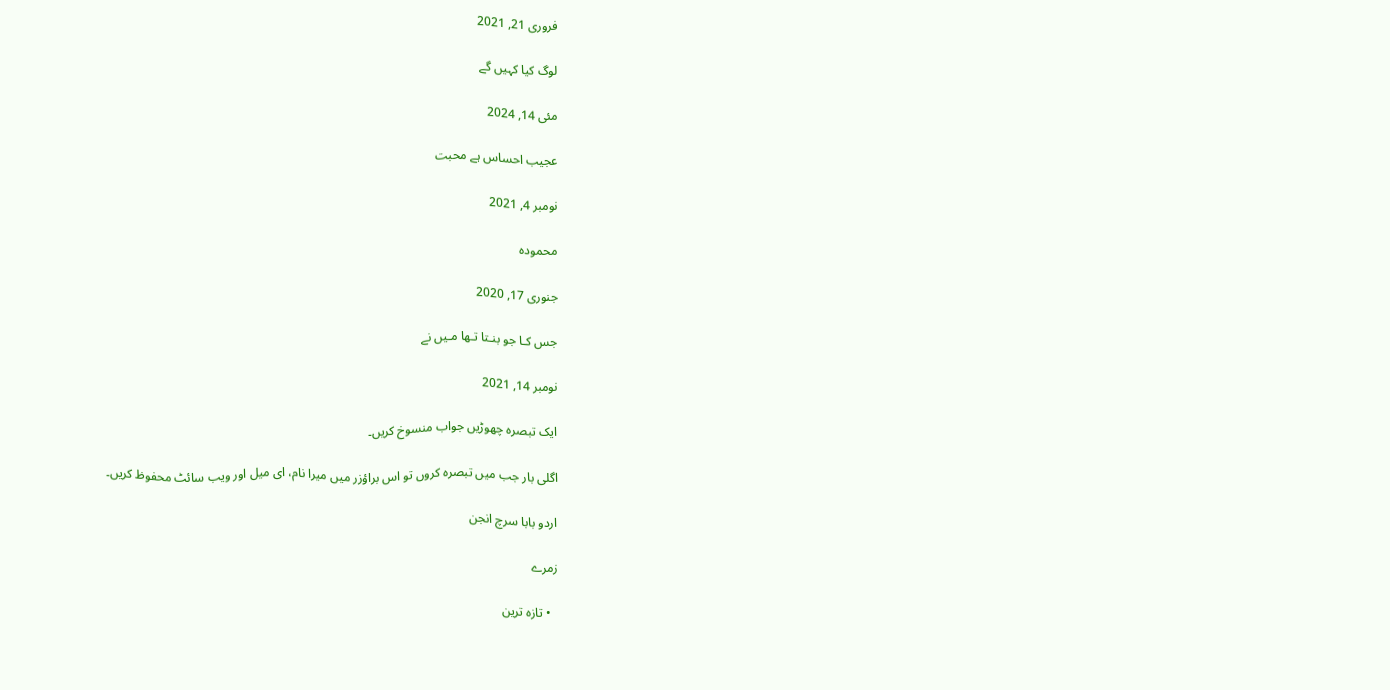فروری 21, 2021

لوگ کیا کہیں گے

مئی 14, 2024

عجیب احساس ہے محبت

نومبر 4, 2021

محمودہ

جنوری 17, 2020

جس کـا جو بنـتا تـھا مـیں نے

نومبر 14, 2021

ایک تبصرہ چھوڑیں جواب منسوخ کریں۔

اگلی بار جب میں تبصرہ کروں تو اس براؤزر میں میرا نام، ای میل اور ویب سائٹ محفوظ کریں۔

اردو بابا سرچ انجن

زمرے

  • تازہ ترین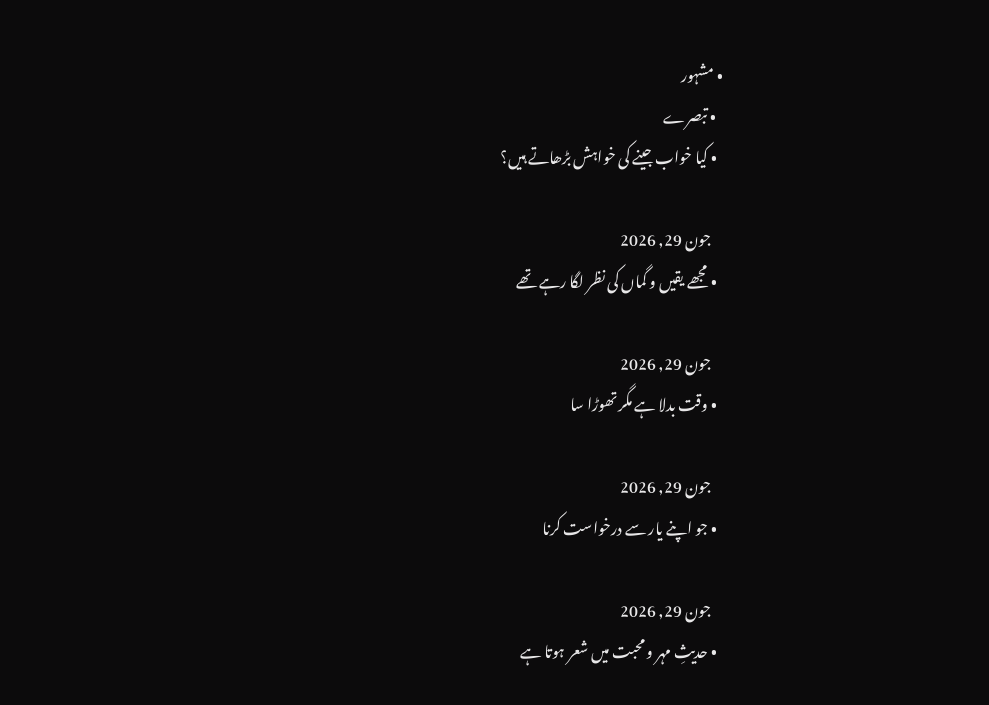• مشہور
  • تبصرے
  • کیا خواب جینے کی خواہش بڑھاتے ہیں؟

    جون 29, 2026
  • مجھے یقیں و گماں کی نظر لگا رہے تھے

    جون 29, 2026
  • وقت بدلا ہے مگر تھوڑا سا

    جون 29, 2026
  • جو اپنے یار سے درخواست کرنا

    جون 29, 2026
  • حدیثِ مہر و محبت میں شعر ہوتا ہے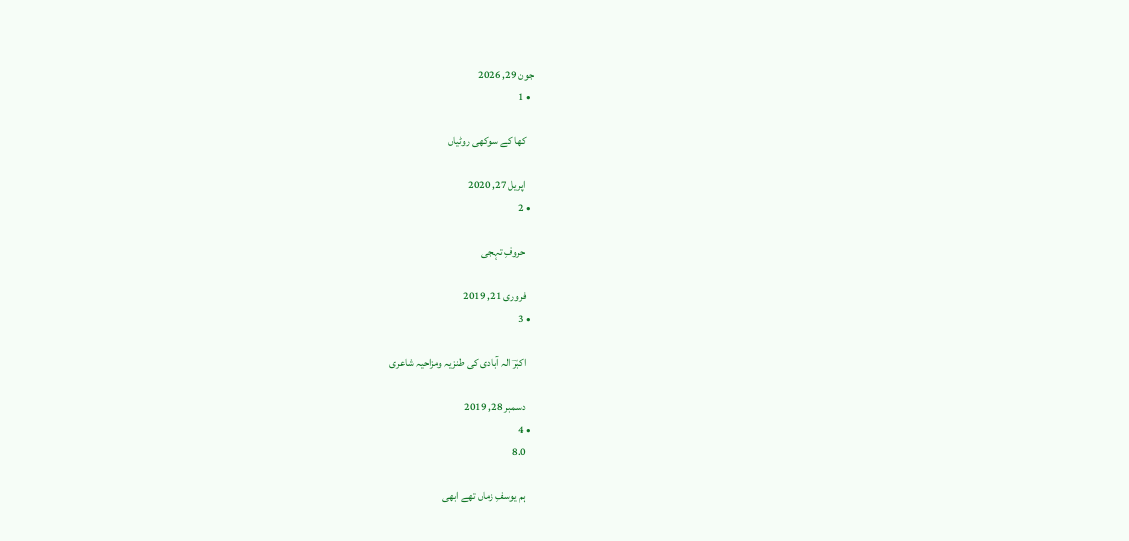جون 29, 2026
  • 1

    کھا کے سوکھی روٹیاں

    اپریل 27, 2020
  • 2

    حروفِ تہجی

    فروری 21, 2019
  • 3

    اکبرؔ الہ آبادی کی طنزیہ ومزاحیہ شاعری

    دسمبر 28, 2019
  • 4
    8.0

    ہم یوسفِ زماں تھے ابھی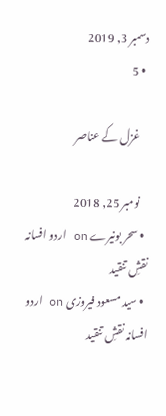دسمبر 3, 2019
  • 5

    غزل کے عناصر

    نومبر 25, 2018
  • سحر بونیرے on اردو افسانہ نقشِ تنقید
  • سید مسعود فیروزی on اردو افسانہ نقشِ تنقید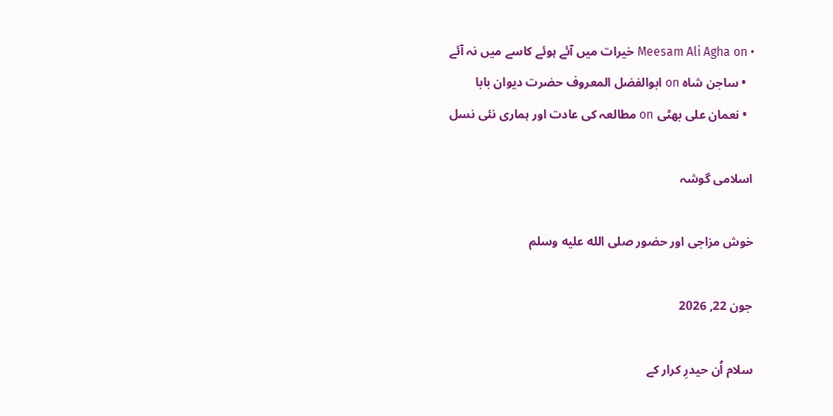• Meesam Ali Agha on خیرات میں آئے ہوئے کاسے میں نہ آئے
  • ساجن شاہ on ابوالفضل المعروف حضرت دیوان بابا
  • نعمان علی بھٹی on مطالعہ کی عادت اور ہماری نئی نسل

اسلامی گوشہ

خوش مزاجی اور حضور صلى الله عليه وسلم

جون 22, 2026

سلام اُن حیدرِ کرار کے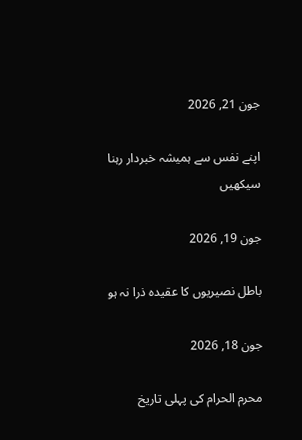جون 21, 2026

اپنے نفس سے ہمیشہ خبردار رہنا سیکھیں

جون 19, 2026

باطل نصیریوں کا عقیدہ ذرا نہ ہو

جون 18, 2026

محرم الحرام کی پہلی تاریخ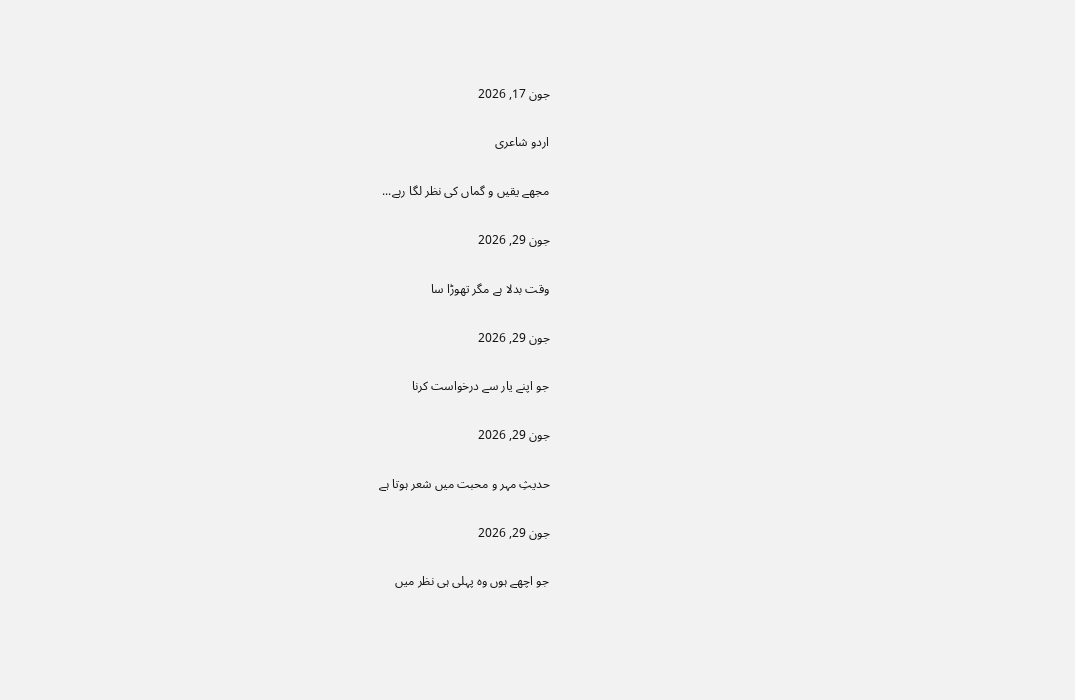جون 17, 2026

اردو شاعری

مجھے یقیں و گماں کی نظر لگا رہے...

جون 29, 2026

وقت بدلا ہے مگر تھوڑا سا

جون 29, 2026

جو اپنے یار سے درخواست کرنا

جون 29, 2026

حدیثِ مہر و محبت میں شعر ہوتا ہے

جون 29, 2026

جو اچھے ہوں وہ پہلی ہی نظر میں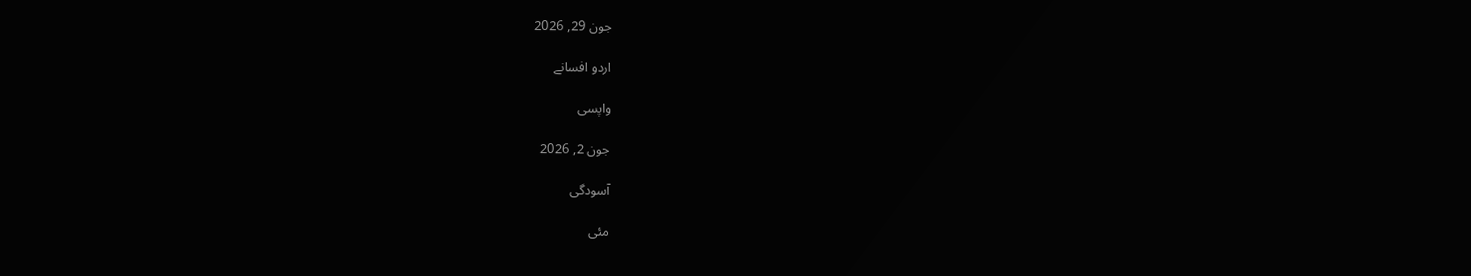جون 29, 2026

اردو افسانے

واپسی

جون 2, 2026

آسودگی

مئی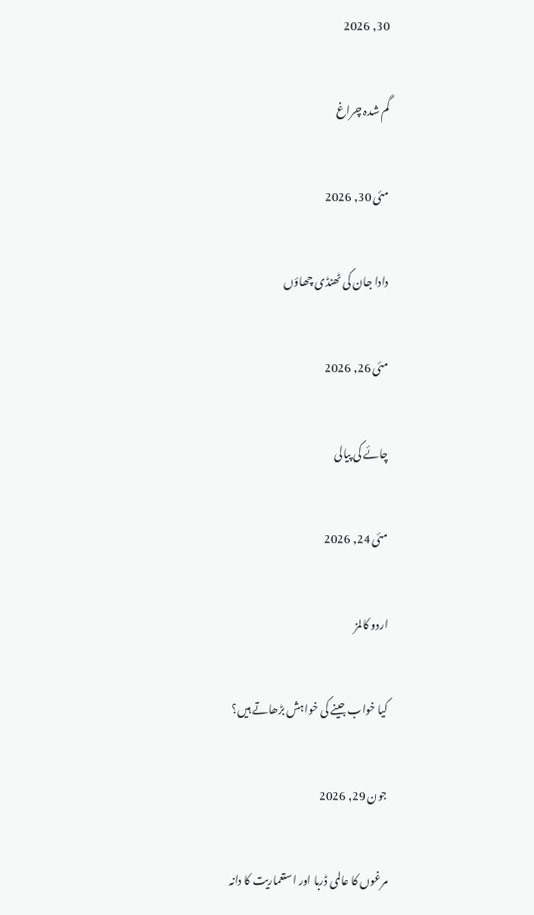30, 2026

گم شدہ چراغ

مئی 30, 2026

دادا جان کی ٹھنڈی چھاؤں

مئی 26, 2026

چائے کی پیالی

مئی 24, 2026

اردو کالمز

کیا خواب جینے کی خواہش بڑھاتے ہیں؟

جون 29, 2026

مرغوں کا عالمی ڈربا اور استعماریت کا دانہ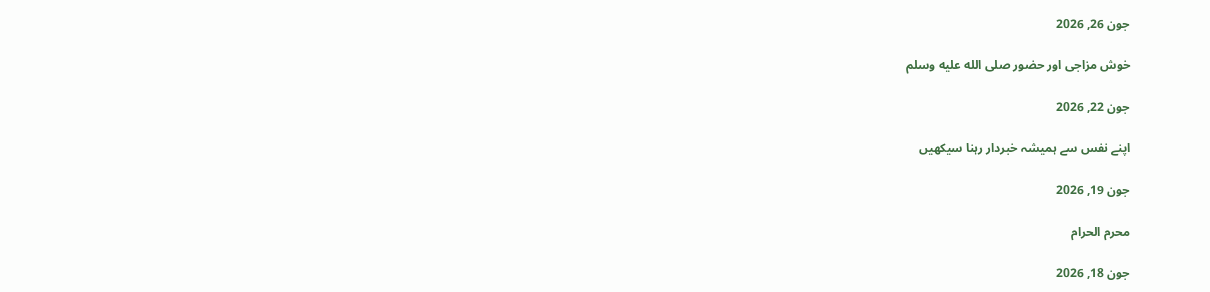جون 26, 2026

خوش مزاجی اور حضور صلى الله عليه وسلم

جون 22, 2026

اپنے نفس سے ہمیشہ خبردار رہنا سیکھیں

جون 19, 2026

محرم الحرام

جون 18, 2026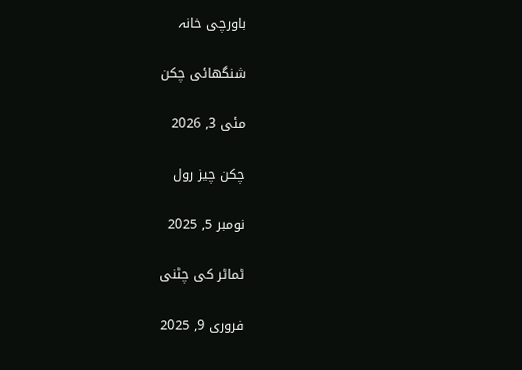باورچی خانہ

شنگھائی چکن

مئی 3, 2026

چکن چیز رول

نومبر 5, 2025

ٹماٹر کی چٹنی

فروری 9, 2025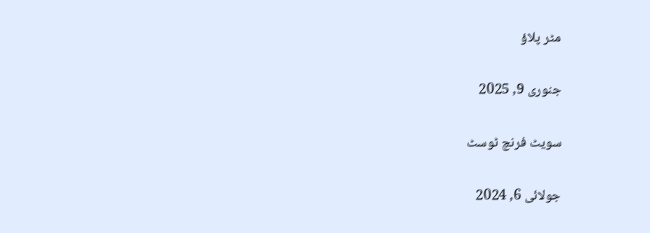مٹر پلاؤ

جنوری 9, 2025

سویٹ فرنچ ٹوسٹ

جولائی 6, 2024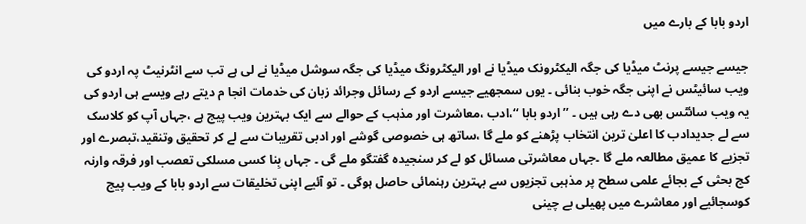اردو بابا کے بارے میں

جیسے جیسے پرنٹ میڈیا کی جگہ الیکٹرونک میڈیا نے اور الیکٹرونگ میڈیا کی جگہ سوشل میڈیا نے لی ہے تب سے انٹرنیٹ پہ اردو کی ویب سائیٹس نے اپنی جگہ خوب بنائی ۔ یوں سمجھیے جیسے اردو کے رسائل وجرائد زبان کی خدمات انجا م دیتے رہے ویسے ہی اردو کی یہ ویب سائٹس بھی دے رہی ہیں ۔ ’’ اردو بابا ‘‘،ادب ،معاشرت اور مذہب کے حوالے سے ایک بہترین ویب پیج ہے ،جہاں آپ کو کلاسک سے لے جدیدادب کا اعلیٰ ترین انتخاب پڑھنے کو ملے گا ،ساتھ ہی خصوصی گوشے اور ادبی تقریبات سے لے کر تحقیق وتنقید،تبصرے اور تجزیے کا عمیق مطالعہ ملے گا ۔جہاں معاشرتی مسائل کو لے کر سنجیدہ گفتگو ملے گی ۔ جہاں بِنا کسی مسلکی تعصب اور فرقہ وارنہ کج بحثی کے بجائے علمی سطح پر مذہبی تجزیوں سے بہترین رہنمائی حاصل ہوگی ۔ تو آئیے اپنی تخلیقات سے اردو بابا کے ویب پیج کوسجائیے اور معاشرے میں پھیلی بے چینی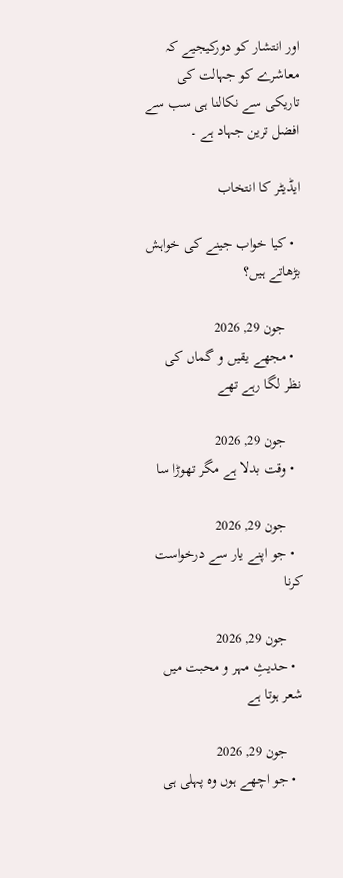اور انتشار کو دورکیجیے کہ معاشرے کو جہالت کی تاریکی سے نکالنا ہی سب سے افضل ترین جہاد ہے ۔

ایڈیٹر کا انتخاب

  • کیا خواب جینے کی خواہش بڑھاتے ہیں؟

    جون 29, 2026
  • مجھے یقیں و گماں کی نظر لگا رہے تھے

    جون 29, 2026
  • وقت بدلا ہے مگر تھوڑا سا

    جون 29, 2026
  • جو اپنے یار سے درخواست کرنا

    جون 29, 2026
  • حدیثِ مہر و محبت میں شعر ہوتا ہے

    جون 29, 2026
  • جو اچھے ہوں وہ پہلی ہی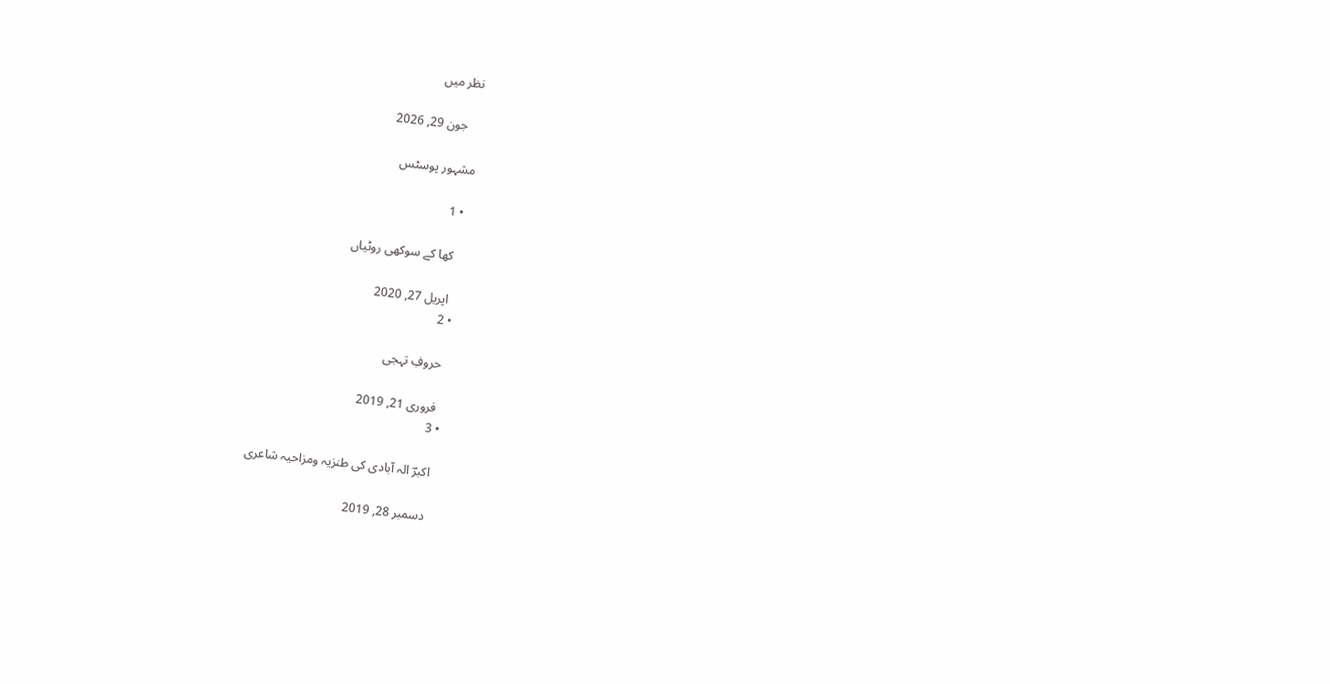نظر میں

    جون 29, 2026

مشہور پوسٹس

  • 1

    کھا کے سوکھی روٹیاں

    اپریل 27, 2020
  • 2

    حروفِ تہجی

    فروری 21, 2019
  • 3

    اکبرؔ الہ آبادی کی طنزیہ ومزاحیہ شاعری

    دسمبر 28, 2019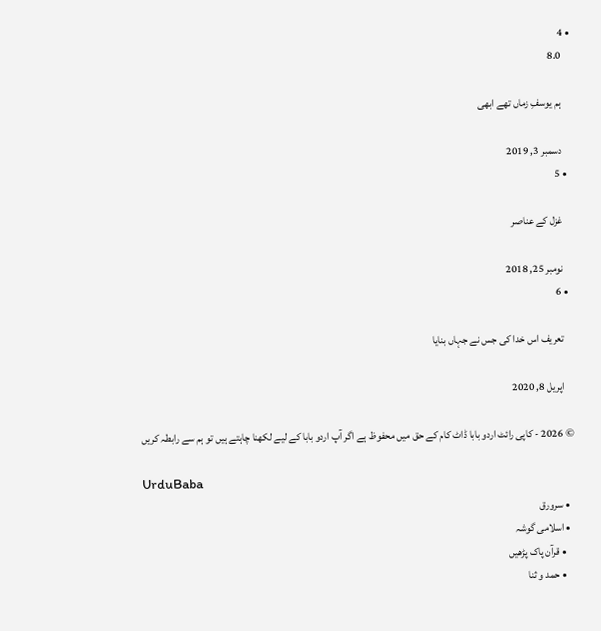• 4
    8.0

    ہم یوسفِ زماں تھے ابھی

    دسمبر 3, 2019
  • 5

    غزل کے عناصر

    نومبر 25, 2018
  • 6

    تعریف اس خدا کی جس نے جہاں بنایا

    اپریل 8, 2020

© 2026 - کاپی رائٹ اردو بابا ڈاٹ کام کے حق میں محفوظ ہے اگر آپ اردو بابا کے لیے لکھنا چاہتے ہیں تو ہم سے رابطہ کریں

UrduBaba
  • سرورق
  • اسلامی گوشہ
    • قرآن پاک پڑھیں
    • حمد و ثنا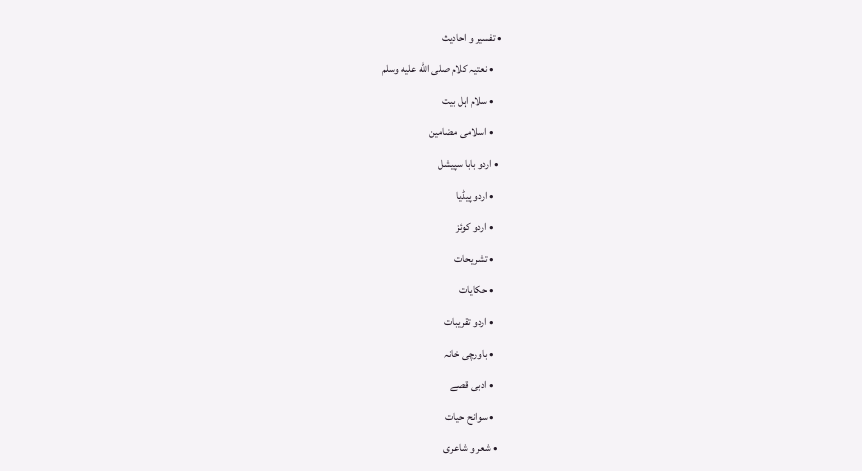• تفسیر و احادیث
    • نعتیہ کلام صلى الله عليه وسلم
    • سلام اہل بیت
    • اسلامی مضامین
  • اردو بابا سپیشل
    • اردو پیڈیا
    • اردو کوئز
    • تشریحات
    • حکایات
    • اردو تقریبات
    • باورچی خانہ
    • ادبی قصے
    • سوانح حیات
  • شعر و شاعری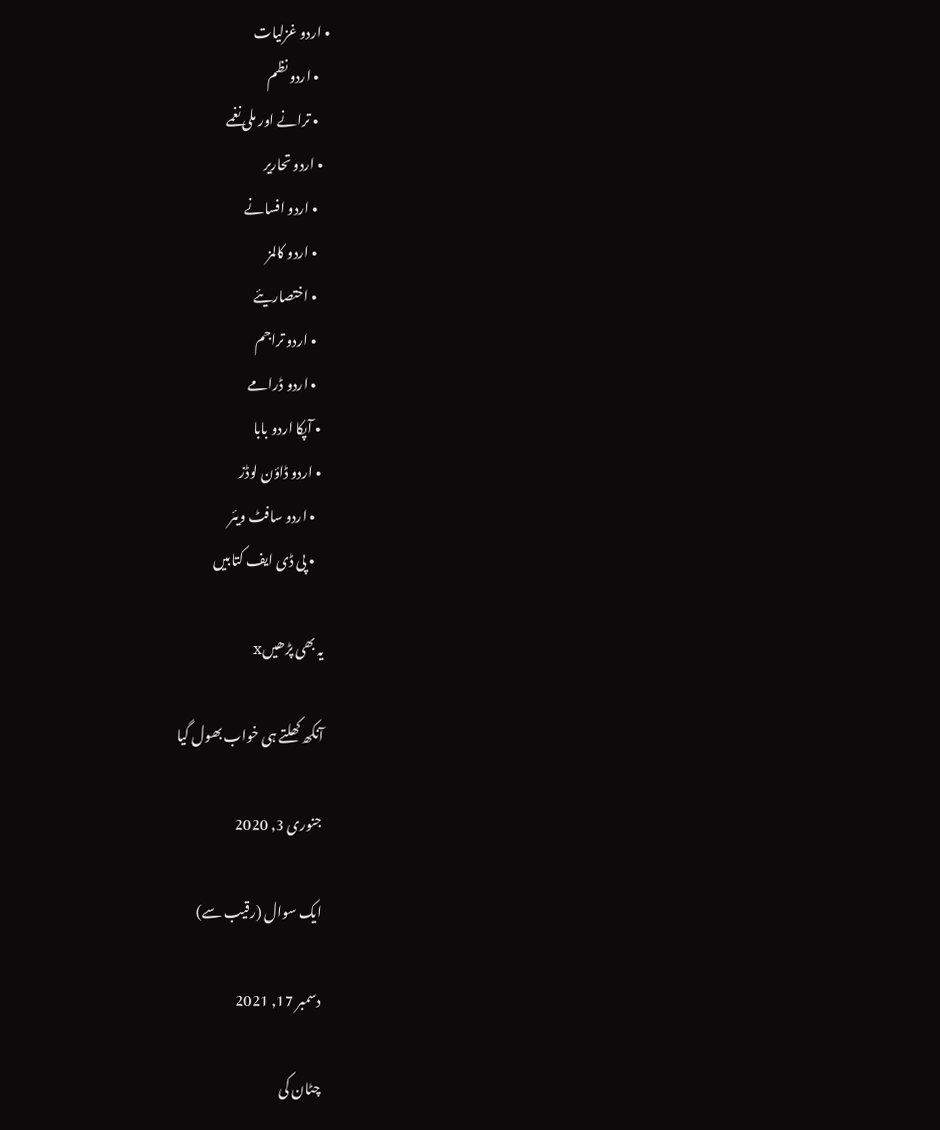• اردو غزلیات
    • اردو نظم
    • ترانے اور ملی نغمے
  • اردو تحاریر
    • اردو افسانے
    • اردو کالمز
    • اختصاریئے
    • اردو تراجم
    • اردو ڈرامے
  • آپکا اردو بابا
  • اردو ڈاؤن لوڈز
    • اردو سافٹ ویئر
    • پی ڈی ایف کتابیں

یہ بھی پڑھیںx

آنکھ کھلتے ہی خواب بھول گیا

جنوری 3, 2020

ایک سوال (رقیب سے)

دسمبر 17, 2021

چٹان کی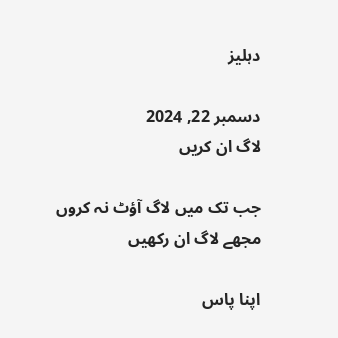دہلیز

دسمبر 22, 2024
لاگ ان کریں

جب تک میں لاگ آؤٹ نہ کروں مجھے لاگ ان رکھیں

اپنا پاس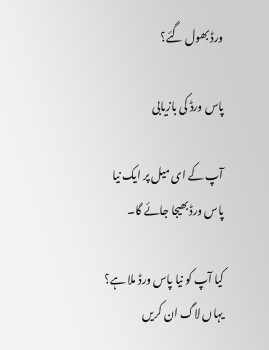ورڈ بھول گئے؟

پاس ورڈ کی بازیابی

آپ کے ای میل پر ایک نیا پاس ورڈ بھیجا جائے گا۔

کیا آپ کو نیا پاس ورڈ ملا ہے؟ یہاں لاگ ان کریں